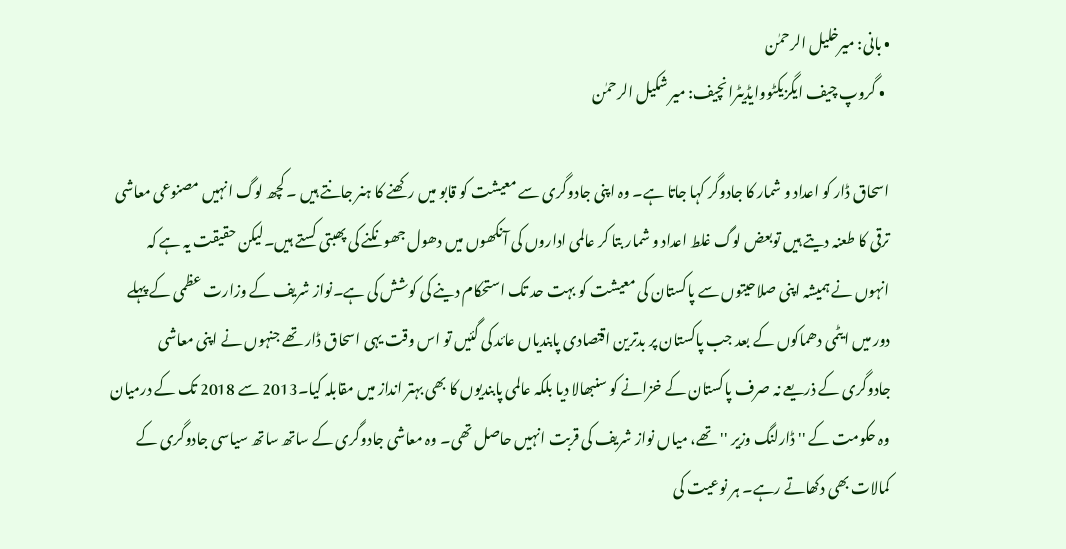• بانی: میرخلیل الرحمٰن
  • گروپ چیف ایگزیکٹووایڈیٹرانچیف: میر شکیل الرحمٰن

اسحاق ڈار کو اعداد و شمار کا جادوگر کہا جاتا ہے۔ وہ اپنی جادوگری سے معیشت کو قابو میں رکھنے کا ہنر جانتے ہیں ۔ کچھ لوگ انہیں مصنوعی معاشی ترقی کا طعنہ دیتے ہیں توبعض لوگ غلط اعداد و شمار بتا کر عالمی اداروں کی آنکھوں میں دھول جھونکنے کی پھبتی کستے ہیں۔لیکن حقیقت یہ ہے کہ انہوں نے ہمیشہ اپنی صلاحیتوں سے پاکستان کی معیشت کو بہت حد تک استحکام دینے کی کوشش کی ہے۔نواز شریف کے وزارت عظمی کے پہلے دور میں ایٹمی دھماکوں کے بعد جب پاکستان پر بدترین اقتصادی پابندیاں عائد کی گئیں تو اس وقت یہی اسحاق ڈار تھے جنہوں نے اپنی معاشی جادوگری کے ذریعے نہ صرف پاکستان کے خزانے کو سنبھالا دیا بلکہ عالمی پابندیوں کا بھی بہتر انداز میں مقابلہ کیا۔2013 سے 2018 تک کے درمیان وہ حکومت کے '' ڈارلنگ وزیر ''تھے، میاں نواز شریف کی قربت انہیں حاصل تھی۔ وہ معاشی جادوگری کے ساتھ ساتھ سیاسی جادوگری کے کمالات بھی دکھاتے رہے۔ ہر نوعیت کی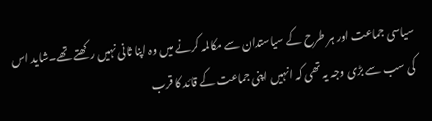سیاسی جماعت اور ہر طرح کے سیاستدان سے مکالمہ کرنے میں وہ اپنا ثانی نہیں رکھتے تھے۔شاید اس کی سب سے بڑی وجہ یہ تھی کہ انہیں اپنی جماعت کے قائد کا قرب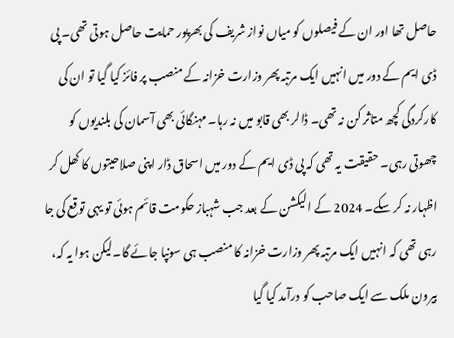حاصل تھا اور ان کے فیصلوں کو میاں نواز شریف کی بھرپور حمایت حاصل ہوتی تھی۔ پی ڈی ایم کے دور میں انہیں ایک مرتبہ پھر وزارت خزانہ کے منصب پر فائز کیا گیا تو ان کی کارکردگی کچھ متاثر کن نہ تھی۔ ڈالر بھی قابو میں نہ رہا۔ مہنگائی بھی آسمان کی بلندیوں کو چھوتی رہی۔ حقیقت یہ تھی کہ پی ڈی ایم کے دور میں اسحاق ڈار اپنی صلاحیتوں کا کھل کر اظہار نہ کر سکے۔ 2024 کے الیکشن کے بعد جب شہباز حکومت قائم ہوئی تو یہی توقع کی جا رہی تھی کہ انہیں ایک مرتبہ پھر وزارت خزانہ کا منصب ہی سونپا جائے گا۔لیکن ہوا یہ کہ، بیرون ملک سے ایک صاحب کو درآمد کیا گیا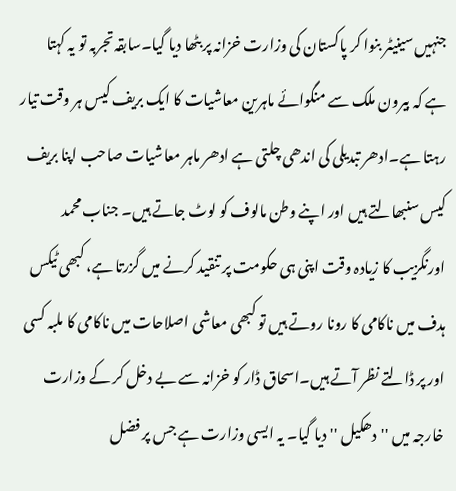جنہیں سینیٹر بنوا کر پاکستان کی وزارت خزانہ پر بٹھا دیا گیا۔سابقہ تجربہ تو یہ کہتا ہے کہ بیرون ملک سے منگوائے ماہرین معاشیات کا ایک بریف کیس ہر وقت تیار رہتا ہے۔ادھر تبدیلی کی اندھی چلتی ہے ادھر ماہر معاشیات صاحب اپنا بریف کیس سنبھالتے ہیں اور اپنے وطن مالوف کو لوٹ جاتے ہیں۔ جناب محمد اورنگزیب کا زیادہ وقت اپنی ہی حکومت پر تنقید کرنے میں گزرتا ہے، کبھی ٹیکس ہدف میں ناکامی کا رونا روتے ہیں تو کبھی معاشی اصلاحات میں ناکامی کا ملبہ کسی اور پر ڈالتے نظر آتے ہیں۔اسحاق ڈار کو خزانہ سے بے دخل کر کے وزارت خارجہ میں ''دھکیل ''دیا گیا۔ یہ ایسی وزارت ہے جس پر فضل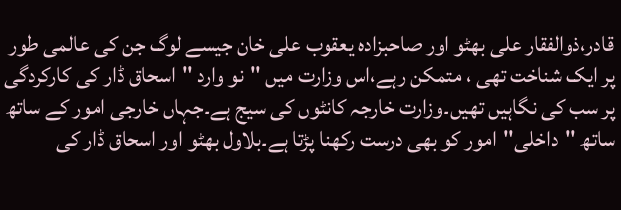قادر،ذوالفقار علی بھٹو اور صاحبزادہ یعقوب علی خان جیسے لوگ جن کی عالمی طور پر ایک شناخت تھی ، متمکن رہے،اس وزارت میں ''نو وارد ''اسحاق ڈار کی کارکردگی پر سب کی نگاہیں تھیں۔وزارت خارجہ کانٹوں کی سیج ہے۔جہاں خارجی امور کے ساتھ ساتھ ''داخلی''امور کو بھی درست رکھنا پڑتا ہے۔بلاول بھٹو اور اسحاق ڈار کی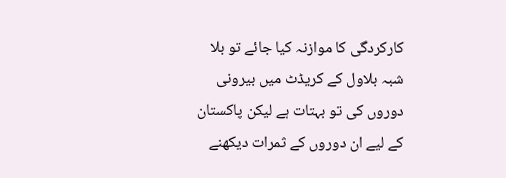کارکردگی کا موازنہ کیا جائے تو بلا شبہ بلاول کے کریڈٹ میں بیرونی دوروں کی تو بہتات ہے لیکن پاکستان کے لیے ان دوروں کے ثمرات دیکھنے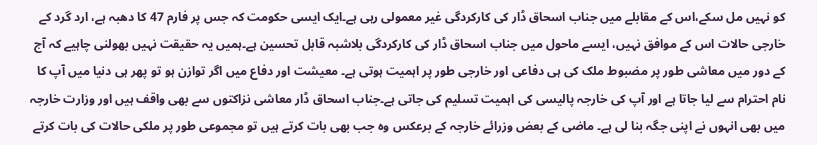کو نہیں مل سکے،اس کے مقابلے میں جناب اسحاق ڈار کی کارکردگی غیر معمولی رہی ہے۔ایک ایسی حکومت کہ جس پر فارم 47 کا دھبہ ہے، ارد گرد کے خارجی حالات اس کے موافق نہیں، ایسے ماحول میں جناب اسحاق ڈار کی کارکردگی بلاشبہ قابل تحسین ہے۔ہمیں یہ حقیقت نہیں بھولنی چاہیے کہ آج کے دور میں معاشی طور پر مضبوط ملک کی ہی دفاعی اور خارجی طور پر اہمیت ہوتی ہے۔ معیشت اور دفاع میں اگر توازن ہو تو پھر ہی دنیا میں آپ کا نام احترام سے لیا جاتا ہے اور آپ کی خارجہ پالیسی کی اہمیت تسلیم کی جاتی ہے۔جناب اسحاق ڈار معاشی نزاکتوں سے بھی واقف ہیں اور وزارت خارجہ میں بھی انہوں نے اپنی جگہ بنا لی ہے۔ ماضی کے بعض وزرائے خارجہ کے برعکس وہ جب بھی بات کرتے ہیں تو مجموعی طور پر ملکی حالات کی بات کرتے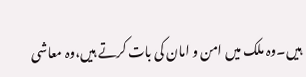ہیں۔وہ ملک میں امن و امان کی بات کرتے ہیں،وہ معاشی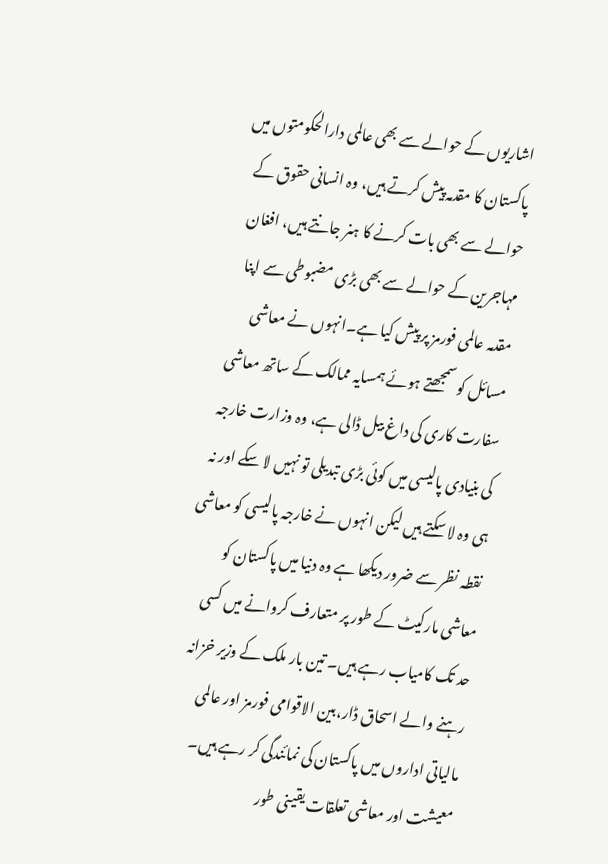اشاریوں کے حوالے سے بھی عالمی دارالحکومتوں میں پاکستان کا مقدمہ پیش کرتے ہیں، وہ انسانی حقوق کے حوالے سے بھی بات کرنے کا ہنر جانتے ہیں، افغان مہاجرین کے حوالے سے بھی بڑی مضبوطی سے اپنا مقدمہ عالمی فورمز پر پیش کیا ہے۔انہوں نے معاشی مسائل کو سمجھتے ہوئے ہمسایہ ممالک کے ساتھ معاشی سفارت کاری کی داغ بیل ڈالی ہے، وہ وزارت خارجہ کی بنیادی پالیسی میں کوئی بڑی تبدیلی تو نہیں لا سکے اور نہ ہی وہ لا سکتے ہیں لیکن انہوں نے خارجہ پالیسی کو معاشی نقطہ نظر سے ضرور دیکھا ہے وہ دنیا میں پاکستان کو معاشی مارکیٹ کے طور پر متعارف کروانے میں کسی حد تک کامیاب رہے ہیں۔ تین بار ملک کے وزیر خزانہ رہنے والے اسحاق ڈار،بین الاقوامی فورمز اور عالمی مالیاتی اداروں میں پاکستان کی نمائندگی کر رہے ہیں۔ معیشت اور معاشی تعلقات یقینی طور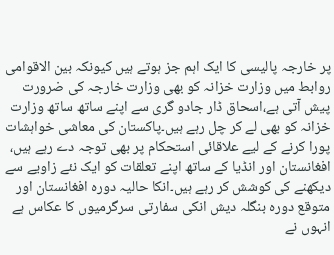پر خارجہ پالیسی کا ایک اہم جز ہوتے ہیں کیونکہ بین الاقوامی روابط میں وزارت خزانہ کو بھی وزارت خارجہ کی ضرورت پیش آتی ہے،اسحاق ڈار جادو گری سے اپنے ساتھ ساتھ وزارت خزانہ کو بھی لے کر چل رہے ہیں۔پاکستان کی معاشی خواہشات پورا کرنے کے لیے علاقائی استحکام پر بھی توجہ دے رہے ہیں، افغانستان اور انڈیا کے ساتھ اپنے تعلقات کو ایک نئے زاویے سے دیکھنے کی کوشش کر رہے ہیں۔انکا حالیہ دورہ افغانستان اور متوقع دورہ بنگلہ دیش انکی سفارتی سرگرمیوں کا عکاس ہے انہوں نے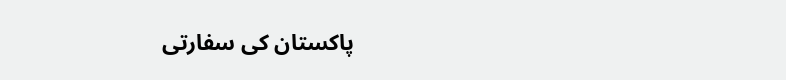پاکستان کی سفارتی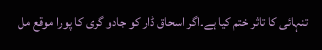تنہائی کا تاثر ختم کیا ہے۔اگر اسحاق ڈار کو جادو گری کا پورا موقع مل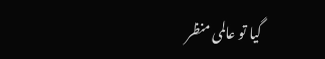گیا تو عالمی منظر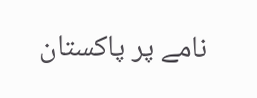نامے پر پاکستان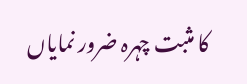کا مثبت چہرہ ضرور نمایاں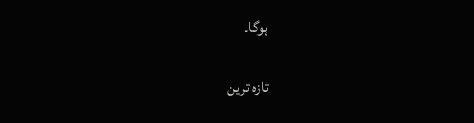ہوگا۔

تازہ ترین